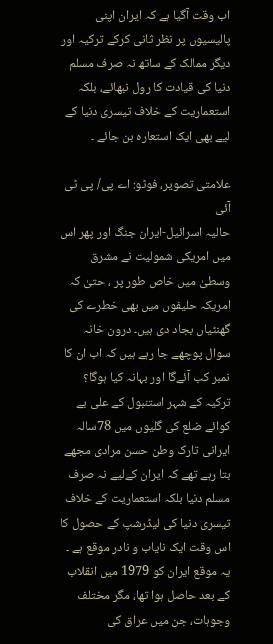اب وقت آگیا ہے کہ ایران اپنی پالیسیوں پر نظر ثانی کرکے ترکیہ اور دیگر ممالک کے ساتھ نہ صرف مسلم دنیا کی قیادت کا رول نبھائے، بلکہ استعماریت کے خلاف تیسری دنیا کے لیے بھی ایک استعارہ بن جائے ۔

علامتی تصویر، فوٹو: اے پی/ پی ٹی آئی
حالیہ اسرائیل-ایران جنگ اور پھر اس میں امریکی شمولیت نے مشرق وسطیٰ میں خاص طور پر ، حتیٰ کہ امریکہ حلیفوں میں بھی خطرے کی گھنٹیاں بجاد دی ہیں۔ درون خانہ سوال پوچھے جا رہے ہیں کہ اب ان کا نمبر کب آئےگا اور بہانہ کیا ہوگا؟
ترکیہ کے شہر استنبول کے علی بے کوائے ضلع کی گلیوں میں 78سالہ ایرانی تارک وطن حسن مرادی مجھے بتا رہے تھے کہ ایران کےلیے نہ صرف مسلم دنیا بلکہ استعماریت کے خلاف تیسری دنیا کی لیڈرشپ کے حصول کا اس وقت ایک نایاب و نادر موقع ہے ۔
یہ موقع ایران کو 1979 میں انقلاب کے بعد حاصل ہوا تھا، مگر مختلف وجوہات، جن میں عراق کی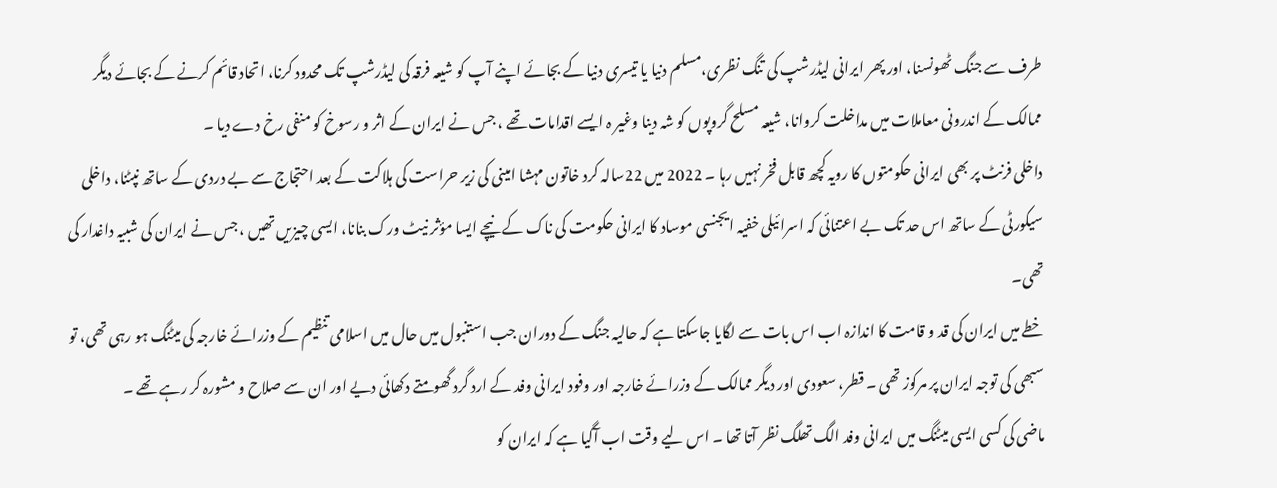طرف سے جنگ ٹھونسنا، اور پھر ایرانی لیڈرشپ کی تنگ نظری،مسلم دنیا یا تیسری دنیا کے بجائے اپنے آپ کو شیعہ فرقہ کی لیڈرشپ تک محدود کرنا، اتحاد قائم کرنے کے بجائے دیگر ممالک کے اندرونی معاملات میں مداخلت کروانا، شیعہ مسلح گروپوں کو شہ دینا وغیر ہ ایسے اقدامات تھے ، جس نے ایران کے اثر و رسوخ کو منفی رخ دے دیا ۔
داخلی فرنٹ پر بھی ایرانی حکومتوں کا رویہ کچھ قابل فخر نہیں رہا ۔ 2022 میں 22سالہ کرد خاتون مہشا امینی کی زیر حراست کی ہلاکت کے بعد احتجاج سے بے دردی کے ساتھ نپٹنا، داخلی سیکورٹی کے ساتھ اس حد تک بے اعتنائی کہ اسرائیلی خفیہ ایجنسی موساد کا ایرانی حکومت کی ناک کے نیچے ایسا مؤثر نیٹ ورک بنانا، ایسی چیزیں تھیں ، جس نے ایران کی شبیہ داغدار کی تھی۔
خطے میں ایران کی قد و قامت کا اندازہ اب اس بات سے لگایا جاسکتا ہے کہ حالیہ جنگ کے دوران جب استنبول میں حال میں اسلامی تنظیم کے وزرائے خارجہ کی میٹنگ ہو رہی تھی، تو سبھی کی توجہ ایران پر مرکوز تھی ۔ قطر، سعودی اور دیگر ممالک کے وزرائے خارجہ اور وفود ایرانی وفد کے ارد گرد گھومتے دکھائی دیے اور ان سے صلاح و مشورہ کر رہے تھے ۔
ماضی کی کسی ایسی میٹنگ میں ایرانی وفد الگ تھلگ نظر آتا تھا ۔ اس لیے وقت اب آگیا ہے کہ ایران کو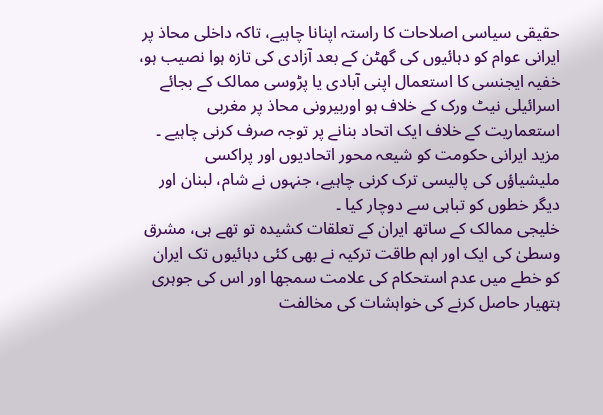حقیقی سیاسی اصلاحات کا راستہ اپنانا چاہیے، تاکہ داخلی محاذ پر ایرانی عوام کو دہائیوں کی گھٹن کے بعد آزادی کی تازہ ہوا نصیب ہو، خفیہ ایجنسی کا استعمال اپنی آبادی یا پڑوسی ممالک کے بجائے اسرائیلی نیٹ ورک کے خلاف ہو اوربیرونی محاذ پر مغربی استعماریت کے خلاف ایک اتحاد بنانے پر توجہ صرف کرنی چاہیے ۔ مزید ایرانی حکومت کو شیعہ محور اتحادیوں اور پراکسی ملیشیاؤں کی پالیسی ترک کرنی چاہیے، جنہوں نے شام، لبنان اور دیگر خطوں کو تباہی سے دوچار کیا ۔
خلیجی ممالک کے ساتھ ایران کے تعلقات کشیدہ تو تھے ہی، مشرق وسطیٰ کی ایک اور اہم طاقت ترکیہ نے بھی کئی دہائیوں تک ایران کو خطے میں عدم استحکام کی علامت سمجھا اور اس کی جوہری ہتھیار حاصل کرنے کی خواہشات کی مخالفت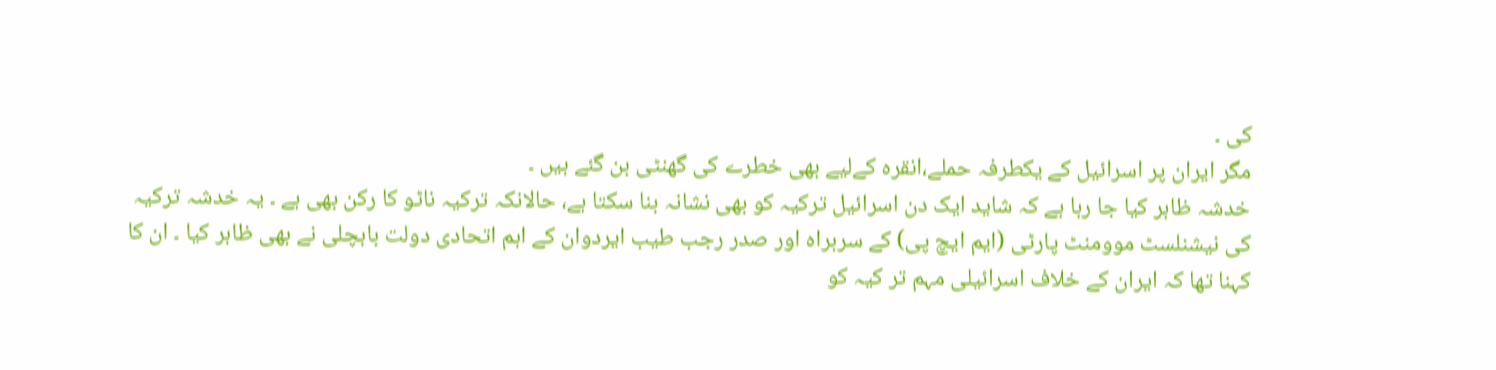کی ۔
مگر ایران پر اسرائیل کے یکطرفہ حملے،انقرہ کےلیے بھی خطرے کی گھنٹی بن گئے ہیں ۔
خدشہ ظاہر کیا جا رہا ہے کہ شاید ایک دن اسرائیل ترکیہ کو بھی نشانہ بنا سکتا ہے، حالانکہ ترکیہ ناٹو کا رکن بھی ہے ۔ یہ خدشہ ترکیہ کی نیشنلسٹ موومنٹ پارٹی (ایم ایچ پی) کے سربراہ اور صدر رجب طیب ایردوان کے اہم اتحادی دولت باہچلی نے بھی ظاہر کیا ۔ ان کا کہنا تھا کہ ایران کے خلاف اسرائیلی مہم تر کیہ کو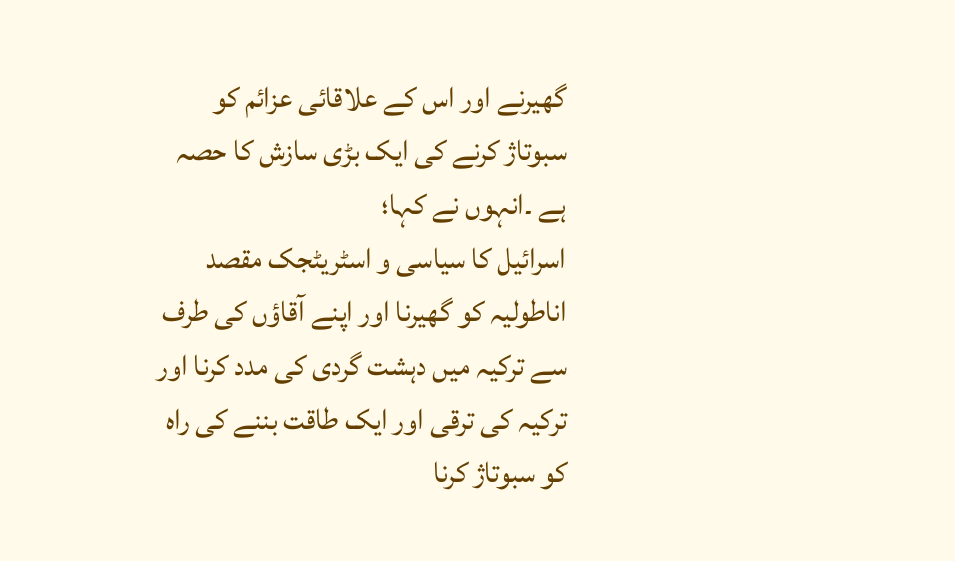گھیرنے اور اس کے علاقائی عزائم کو سبوتاژ کرنے کی ایک بڑی سازش کا حصہ ہے ۔انہوں نے کہا؛
اسرائیل کا سیاسی و اسٹریٹجک مقصد اناطولیہ کو گھیرنا اور اپنے آقاؤں کی طرف سے ترکیہ میں دہشت گردی کی مدد کرنا اور ترکیہ کی ترقی اور ایک طاقت بننے کی راہ کو سبوتاژ کرنا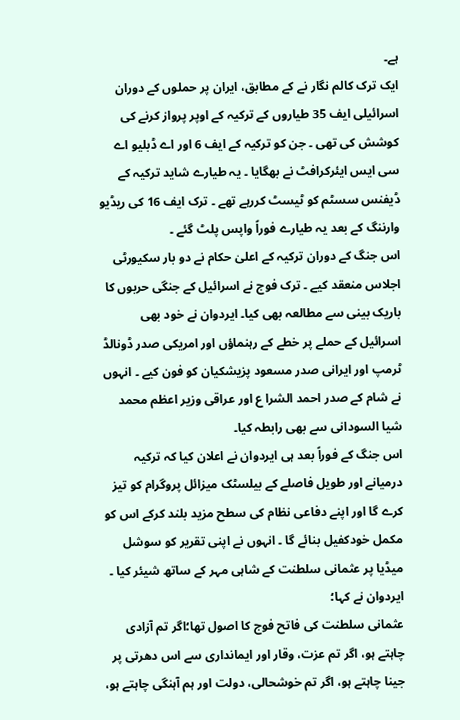ہے۔
ایک ترک کالم نگار نے کے مطابق، ایران پر حملوں کے دوران اسرائیلی ایف 35 طیاروں کے ترکیہ کے اوپر پرواز کرنے کی کوشش کی تھی ۔ جن کو ترکیہ کے ایف 6 اور اے ڈبلیو اے سی ایس ایئرکرافٹ نے بھگایا ۔ یہ طیارے شاید ترکیہ کے ڈیفنس سسٹم کو ٹیسٹ کررہے تھے ۔ ترک ایف 16 کی ریڈیو وارننگ کے بعد یہ طیارے فوراً واپس پلٹ گئے ۔
اس جنگ کے دوران ترکیہ کے اعلیٰ حکام نے دو بار سکیورٹی اجلاس منعقد کیے ۔ ترک فوج نے اسرائیل کے جنگی حربوں کا باریک بینی سے مطالعہ بھی کیا۔ ایردوان نے خود بھی اسرائیل کے حملے پر خطے کے رہنماؤں اور امریکی صدر ڈونالڈ ٹرمپ اور ایرانی صدر مسعود پزیشکیان کو فون کیے ۔ انہوں نے شام کے صدر احمد الشرا ع اور عراقی وزیر اعظم محمد شیا السودانی سے بھی رابطہ کیا۔
اس جنگ کے فوراً بعد ہی ایردوان نے اعلان کیا کہ ترکیہ درمیانے اور طویل فاصلے کے بیلسٹک میزائل پروگرام کو تیز کرے گا اور اپنے دفاعی نظام کی سطح مزید بلند کرکے اس کو مکمل خودکفیل بنائے گا ۔ انہوں نے اپنی تقریر کو سوشل میڈیا پر عثمانی سلطنت کے شاہی مہر کے ساتھ شیئر کیا ۔ ایردوان نے کہا؛
عثمانی سلطنت کی فاتح فوج کا اصول تھا؛اگر تم آزادی چاہتے ہو، اگر تم عزت، وقار اور ایمانداری سے اس دھرتی پر جینا چاہتے ہو، اگر تم خوشحالی، دولت اور ہم آہنگی چاہتے ہو،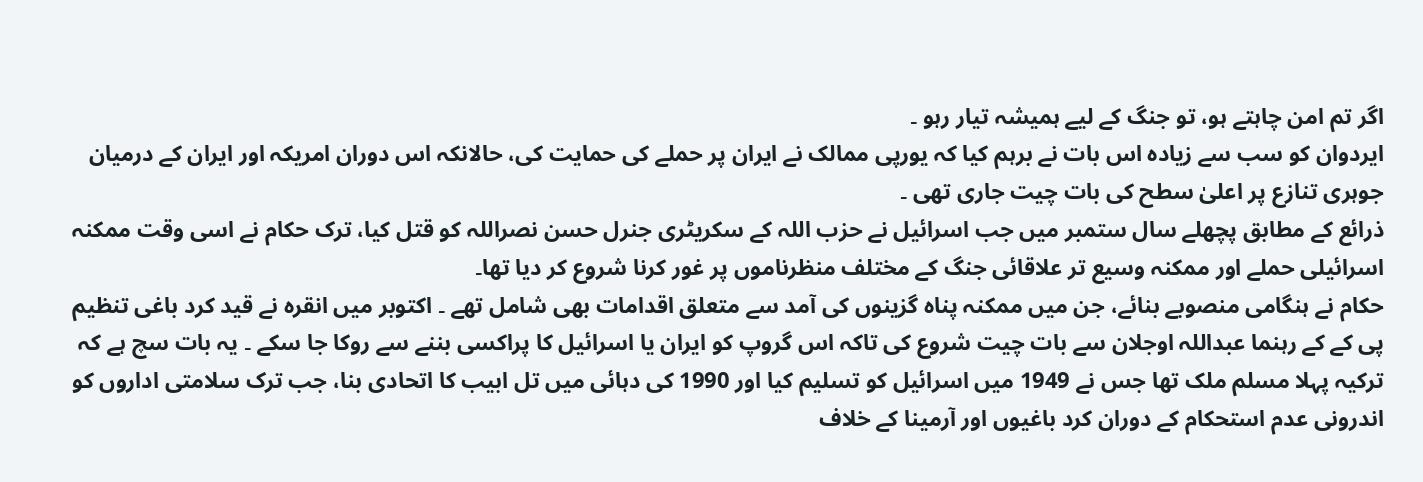اگر تم امن چاہتے ہو، تو جنگ کے لیے ہمیشہ تیار رہو ۔
ایردوان کو سب سے زیادہ اس بات نے برہم کیا کہ یورپی ممالک نے ایران پر حملے کی حمایت کی، حالانکہ اس دوران امریکہ اور ایران کے درمیان جوہری تنازع پر اعلیٰ سطح کی بات چیت جاری تھی ۔
ذرائع کے مطابق پچھلے سال ستمبر میں جب اسرائیل نے حزب اللہ کے سکریٹری جنرل حسن نصراللہ کو قتل کیا، ترک حکام نے اسی وقت ممکنہ اسرائیلی حملے اور ممکنہ وسیع تر علاقائی جنگ کے مختلف منظرناموں پر غور کرنا شروع کر دیا تھا۔
حکام نے ہنگامی منصوبے بنائے، جن میں ممکنہ پناہ گزینوں کی آمد سے متعلق اقدامات بھی شامل تھے ۔ اکتوبر میں انقرہ نے قید کرد باغی تنظیم پی کے کے رہنما عبداللہ اوجلان سے بات چیت شروع کی تاکہ اس گروپ کو ایران یا اسرائیل کا پراکسی بننے سے روکا جا سکے ۔ یہ بات سچ ہے کہ ترکیہ پہلا مسلم ملک تھا جس نے 1949 میں اسرائیل کو تسلیم کیا اور 1990 کی دہائی میں تل ابیب کا اتحادی بنا، جب ترک سلامتی اداروں کو اندرونی عدم استحکام کے دوران کرد باغیوں اور آرمینا کے خلاف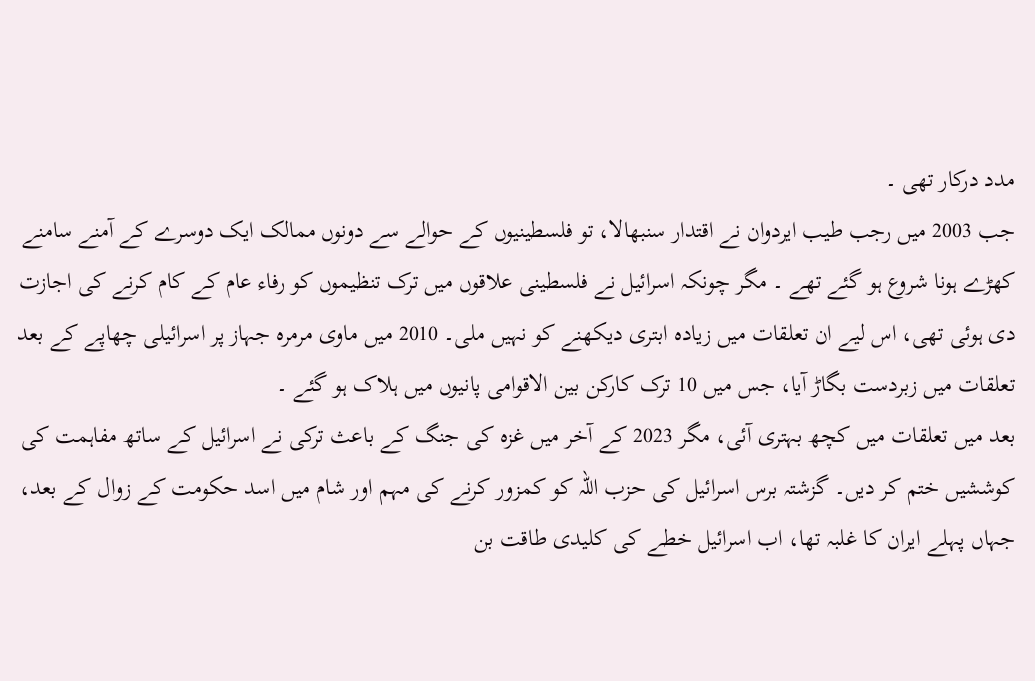مدد درکار تھی ۔
جب 2003 میں رجب طیب ایردوان نے اقتدار سنبھالا، تو فلسطینیوں کے حوالے سے دونوں ممالک ایک دوسرے کے آمنے سامنے کھڑے ہونا شروع ہو گئے تھے ۔ مگر چونکہ اسرائیل نے فلسطینی علاقوں میں ترک تنظیموں کو رفاء عام کے کام کرنے کی اجازت دی ہوئی تھی، اس لیے ان تعلقات میں زیادہ ابتری دیکھنے کو نہیں ملی۔ 2010 میں ماوی مرمرہ جہاز پر اسرائیلی چھاپے کے بعد تعلقات میں زبردست بگاڑ آیا، جس میں 10 ترک کارکن بین الاقوامی پانیوں میں ہلاک ہو گئے ۔
بعد میں تعلقات میں کچھ بہتری آئی، مگر 2023 کے آخر میں غزہ کی جنگ کے باعث ترکی نے اسرائیل کے ساتھ مفاہمت کی کوششیں ختم کر دیں۔ گزشتہ برس اسرائیل کی حزب اللہ کو کمزور کرنے کی مہم اور شام میں اسد حکومت کے زوال کے بعد، جہاں پہلے ایران کا غلبہ تھا، اب اسرائیل خطے کی کلیدی طاقت بن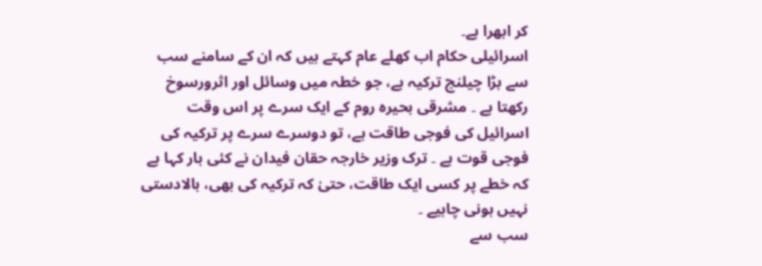کر ابھرا ہے۔
اسرائیلی حکام اب کھلے عام کہتے ہیں کہ ان کے سامنے سب سے بڑا چیلنج ترکیہ ہے، جو خطہ میں وسائل اور اثرورسوخ رکھتا ہے ۔ مشرقی بحیرہ روم کے ایک سرے پر اس وقت اسرائیل کی فوجی طاقت ہے، تو دوسرے سرے پر ترکیہ کی فوجی قوت ہے ۔ ترک وزیر خارجہ حقان فیدان نے کئی بار کہا ہے کہ خطے پر کسی ایک طاقت، حتیٰ کہ ترکیہ کی بھی، بالادستی نہیں ہونی چاہیے ۔
سب سے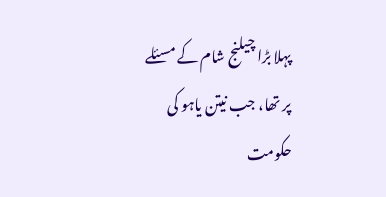پہلا بڑا چیلنج شام کے مسئلے پر تھا، جب نیتن یاہو کی حکومت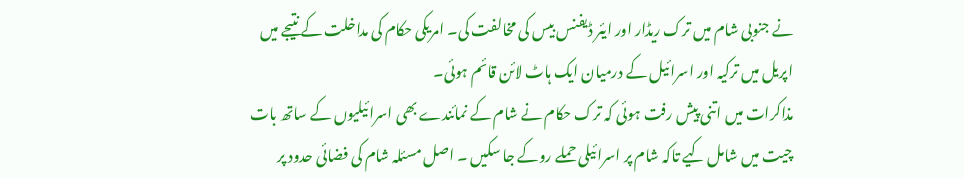نے جنوبی شام میں ترک ریڈار اور ایئر ڈیفنس بیس کی مخالفت کی۔ امریکی حکام کی مداخلت کے نتیجے میں اپریل میں ترکیہ اور اسرائیل کے درمیان ایک ہاٹ لائن قائم ہوئی۔
مذاکرات میں اتنی پیش رفت ہوئی کہ ترک حکام نے شام کے نمائندے بھی اسرائیلیوں کے ساتھ بات چیت میں شامل کیے تاکہ شام پر اسرائیلی حملے روکے جا سکیں ۔ اصل مسئلہ شام کی فضائی حدود پر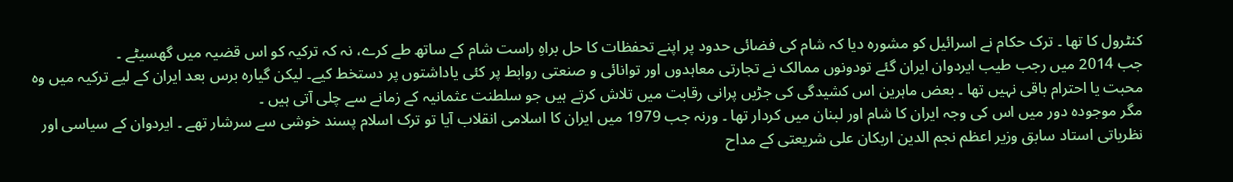کنٹرول کا تھا ۔ ترک حکام نے اسرائیل کو مشورہ دیا کہ شام کی فضائی حدود پر اپنے تحفظات کا حل براہِ راست شام کے ساتھ طے کرے، نہ کہ ترکیہ کو اس قضیہ میں گھسیٹے ۔
جب 2014 میں رجب طیب ایردوان ایران گئے تودونوں ممالک نے تجارتی معاہدوں اور توانائی و صنعتی روابط پر کئی یاداشتوں پر دستخط کیے۔ لیکن گیارہ برس بعد ایران کے لیے ترکیہ میں وہ محبت یا احترام باقی نہیں تھا ۔ بعض ماہرین اس کشیدگی کی جڑیں پرانی رقابت میں تلاش کرتے ہیں جو سلطنت عثمانیہ کے زمانے سے چلی آتی ہیں ۔
مگر موجودہ دور میں اس کی وجہ ایران کا شام اور لبنان میں کردار تھا ۔ ورنہ جب 1979 میں ایران کا اسلامی انقلاب آیا تو ترک اسلام پسند خوشی سے سرشار تھے ۔ ایردوان کے سیاسی اور نظریاتی استاد سابق وزیر اعظم نجم الدین اربکان علی شریعتی کے مداح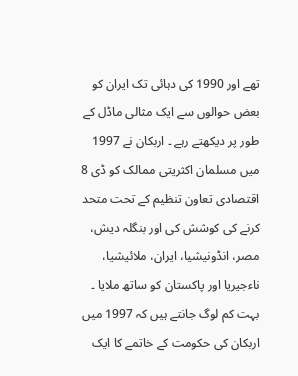تھے اور 1990 کی دہائی تک ایران کو بعض حوالوں سے ایک مثالی ماڈل کے طور پر دیکھتے رہے ۔ اربکان نے 1997 میں مسلمان اکثریتی ممالک کو ڈی 8 اقتصادی تعاون تنظیم کے تحت متحد کرنے کی کوشش کی اور بنگلہ دیش، مصر، انڈونیشیا، ایران، ملائیشیا، ناءجیریا اور پاکستان کو ساتھ ملایا ۔
بہت کم لوگ جانتے ہیں کہ 1997 میں اربکان کی حکومت کے خاتمے کا ایک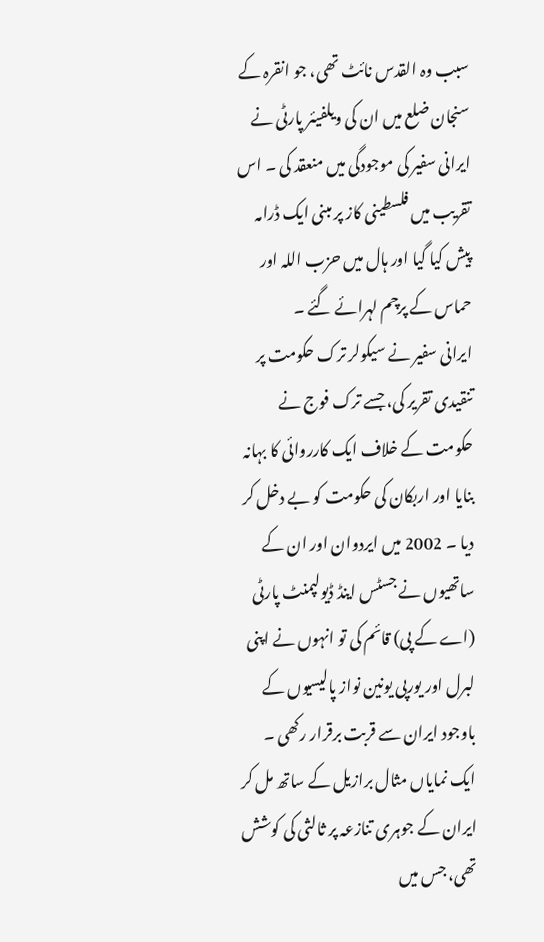سبب وہ القدس نائٹ تھی، جو انقرہ کے سنجان ضلع میں ان کی ویلفیئر پارٹی نے ایرانی سفیر کی موجودگی میں منعقد کی ۔ اس تقریب میں فلسطینی کاز پر مبنی ایک ڈرامہ پیش کیا گیا اور ہال میں حزب اللہ اور حماس کے پرچم لہرائے گئے ۔
ایرانی سفیر نے سیکولر ترک حکومت پر تنقیدی تقریر کی، جسے ترک فوج نے حکومت کے خلاف ایک کارروائی کا بہانہ بنایا اور اربکان کی حکومت کو بے دخل کر دیا ۔ 2002 میں ایردوان اور ان کے ساتھیوں نے جسٹس اینڈ ڈیولپمنٹ پارٹی (اے کے پی) قائم کی تو انہوں نے اپنی لبرل اور یورپی یونین نواز پالیسیوں کے باوجود ایران سے قربت برقرار رکھی ۔
ایک نمایاں مثال برازیل کے ساتھ مل کر ایران کے جوہری تنازعہ پر ثالثی کی کوشش تھی، جس میں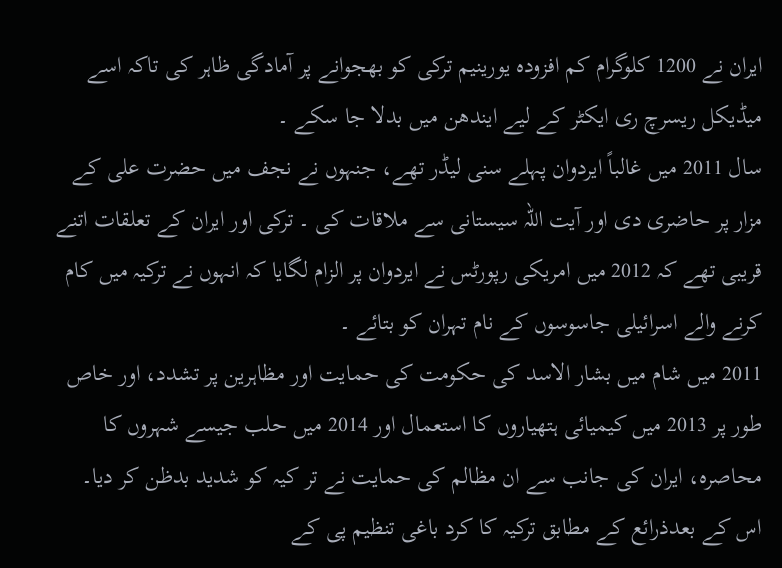ایران نے 1200 کلوگرام کم افزودہ یورینیم ترکی کو بھجوانے پر آمادگی ظاہر کی تاکہ اسے میڈیکل ریسرچ ری ایکٹر کے لیے ایندھن میں بدلا جا سکے ۔
سال 2011 میں غالباً ایردوان پہلے سنی لیڈر تھے، جنہوں نے نجف میں حضرت علی کے مزار پر حاضری دی اور آیت اللہ سیستانی سے ملاقات کی ۔ ترکی اور ایران کے تعلقات اتنے قریبی تھے کہ 2012 میں امریکی رپورٹس نے ایردوان پر الزام لگایا کہ انہوں نے ترکیہ میں کام کرنے والے اسرائیلی جاسوسوں کے نام تہران کو بتائے ۔
2011 میں شام میں بشار الاسد کی حکومت کی حمایت اور مظاہرین پر تشدد، اور خاص طور پر 2013 میں کیمیائی ہتھیاروں کا استعمال اور 2014 میں حلب جیسے شہروں کا محاصرہ، ایران کی جانب سے ان مظالم کی حمایت نے تر کیہ کو شدید بدظن کر دیا۔
اس کے بعدذرائع کے مطابق ترکیہ کا کرد باغی تنظیم پی کے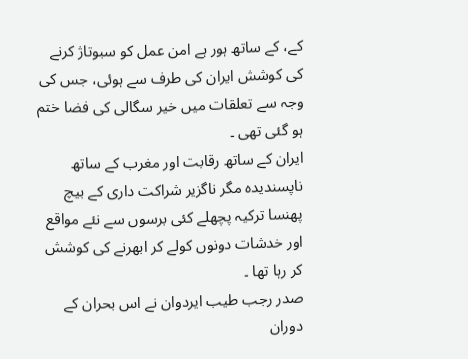کے، کے ساتھ ہور ہے امن عمل کو سبوتاژ کرنے کی کوشش ایران کی طرف سے ہوئی، جس کی وجہ سے تعلقات میں خیر سگالی کی فضا ختم ہو گئی تھی ۔
ایران کے ساتھ رقابت اور مغرب کے ساتھ ناپسندیدہ مگر ناگزیر شراکت داری کے بیچ پھنسا ترکیہ پچھلے کئی برسوں سے نئے مواقع اور خدشات دونوں کولے کر ابھرنے کی کوشش کر رہا تھا ۔
صدر رجب طیب ایردوان نے اس بحران کے دوران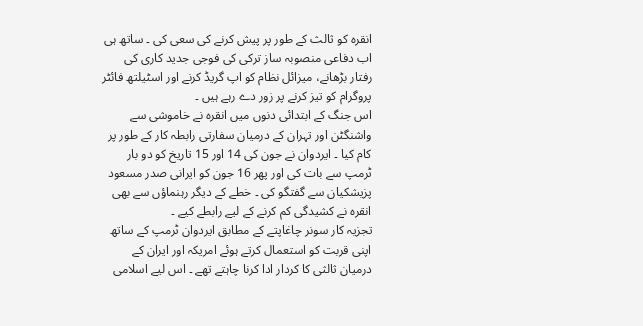انقرہ کو ثالث کے طور پر پیش کرنے کی سعی کی ۔ ساتھ ہی اب دفاعی منصوبہ ساز ترکی کی فوجی جدید کاری کی رفتار بڑھانے، میزائل نظام کو اپ گریڈ کرنے اور اسٹیلتھ فائٹر پروگرام کو تیز کرنے پر زور دے رہے ہیں ۔
اس جنگ کے ابتدائی دنوں میں انقرہ نے خاموشی سے واشنگٹن اور تہران کے درمیان سفارتی رابطہ کار کے طور پر کام کیا ۔ ایردوان نے جون کی 14 اور 15 تاریخ کو دو بار ٹرمپ سے بات کی اور پھر 16 جون کو ایرانی صدر مسعود پزیشکیان سے گفتگو کی ۔ خطے کے دیگر رہنماؤں سے بھی انقرہ نے کشیدگی کم کرنے کے لیے رابطے کیے ۔
تجزیہ کار سونر چاغاپتے کے مطابق ایردوان ٹرمپ کے ساتھ اپنی قربت کو استعمال کرتے ہوئے امریکہ اور ایران کے درمیان ثالثی کا کردار ادا کرنا چاہتے تھے ۔ اس لیے اسلامی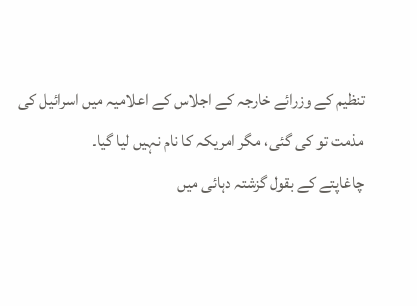تنظیم کے وزرائے خارجہ کے اجلاس کے اعلامیہ میں اسرائیل کی مذمت تو کی گئی، مگر امریکہ کا نام نہیں لیا گیا۔
چاغاپتے کے بقول گزشتہ دہائی میں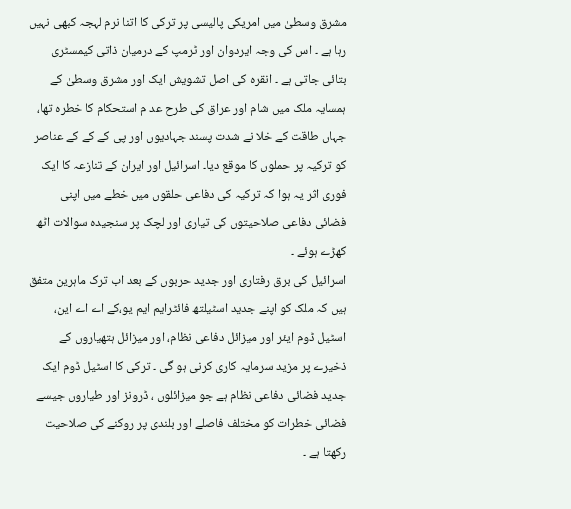مشرق وسطیٰ میں امریکی پالیسی پر ترکی کا اتنا نرم لہجہ کبھی نہیں رہا ہے ۔ اس کی وجہ ایردوان اور ٹرمپ کے درمیان ذاتی کیمسٹری بتائی جاتی ہے ۔ انقرہ کی اصل تشویش ایک اور مشرق وسطیٰ کے ہمسایہ ملک میں شام اور عراق کی طرح عد م استحکام کا خطرہ تھا، جہاں طاقت کے خلا نے شدت پسند جہادیوں اور پی کے کے کے عناصر کو ترکیہ پر حملوں کا موقع دیا۔ اسرائیل اور ایران کے تنازعہ کا ایک فوری اثر یہ ہوا کہ ترکیہ کی دفاعی حلقوں میں خطے میں اپنی فضائی دفاعی صلاحیتوں کی تیاری اور لچک پر سنجیدہ سوالات اٹھ کھڑے ہوئے ۔
اسرائیل کی برق رفتاری اور جدید حربوں کے بعد اب ترک ماہرین متفق ہیں کہ ملک کو اپنے جدید اسٹیلتھ فائٹرایم ایم یو،کے اے اے این، اسٹیل ڈوم ایئر اور میزائل دفاعی نظام، اور میزائل ہتھیاروں کے ذخیرے پر مزید سرمایہ کاری کرنی ہو گی ۔ ترکی کا اسٹیل ڈوم ایک جدید فضائی دفاعی نظام ہے جو میزائلوں ، ڈرونز اور طیاروں جیسے فضائی خطرات کو مختلف فاصلے اور بلندی پر روکنے کی صلاحیت رکھتا ہے ۔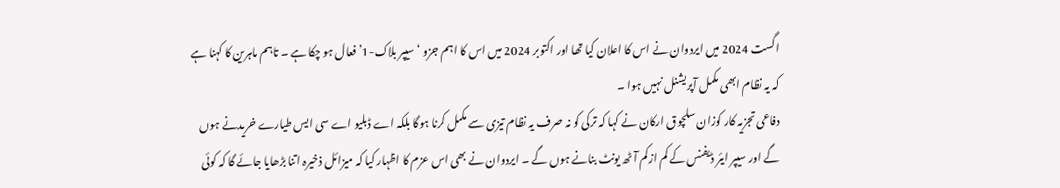اگست 2024 میں ایردوان نے اس کا اعلان کیا تھا اور اکتوبر 2024 میں اس کا اہم جزو ‘سیپر بلاک-1’ فعال ہو چکا ہے ۔ تاہم ماہرین کا کہنا ہے کہ یہ نظام ابھی مکمل آپریشنل نہیں ہوا ۔
دفاعی تجزیہ کار کوزان سلچوق ارکان نے کہا کہ ترکی کو نہ صرف یہ نظام تیزی سے مکمل کرنا ہوگا بلکہ اے ڈبلیو اے سی ایس طیارے خریدنے ہوں گے اور سیپر ایئر ڈیفنس کے کم از کم آٹھ یونٹ بنانے ہوں گے ۔ ایردوان نے بھی اس عزم کا اظہار کیا کہ میزائل ذخیرہ اتنا بڑھایا جائے گا کہ کوئی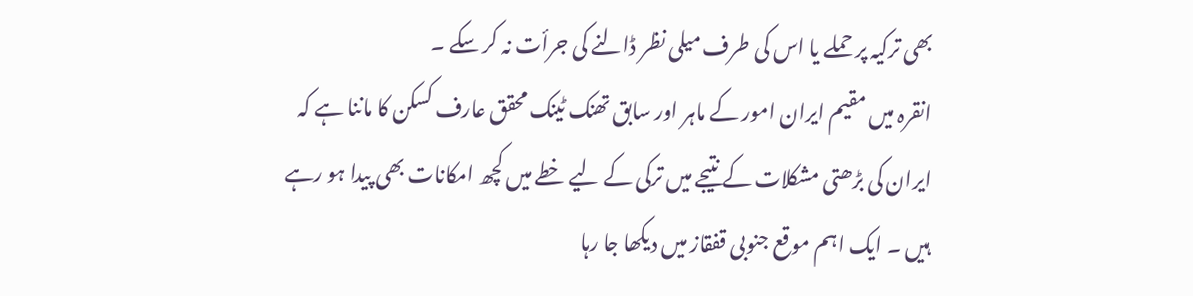بھی ترکیہ پر حملے یا اس کی طرف میلی نظر ڈالنے کی جرأت نہ کر سکے ۔
انقرہ میں مقیم ایران امور کے ماہر اور سابق تھنک ٹینک محقق عارف کسکن کا ماننا ہے کہ ایران کی بڑھتی مشکلات کے نتیجے میں ترکی کے لیے خطے میں کچھ امکانات بھی پیدا ہو رہے ہیں ۔ ایک اہم موقع جنوبی قفقاز میں دیکھا جا رہا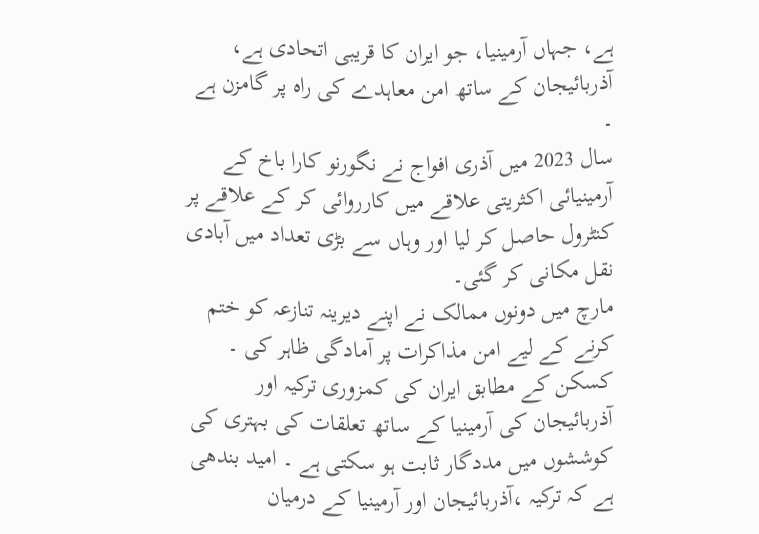ہے، جہاں آرمینیا، جو ایران کا قریبی اتحادی ہے، آذربائیجان کے ساتھ امن معاہدے کی راہ پر گامزن ہے ۔
سال 2023 میں آذری افواج نے نگورنو کارا باخ کے آرمینیائی اکثریتی علاقے میں کارروائی کر کے علاقے پر کنٹرول حاصل کر لیا اور وہاں سے بڑی تعداد میں آبادی نقل مکانی کر گئی۔
مارچ میں دونوں ممالک نے اپنے دیرینہ تنازعہ کو ختم کرنے کے لیے امن مذاکرات پر آمادگی ظاہر کی ۔
کسکن کے مطابق ایران کی کمزوری ترکیہ اور آذربائیجان کی آرمینیا کے ساتھ تعلقات کی بہتری کی کوششوں میں مددگار ثابت ہو سکتی ہے ۔ امید بندھی ہے کہ ترکیہ ،آذربائیجان اور آرمینیا کے درمیان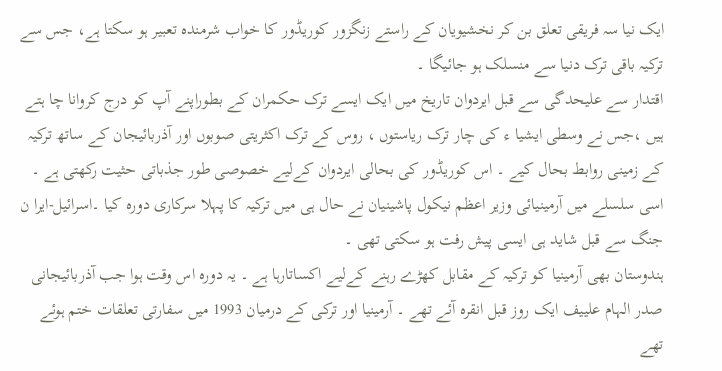ایک نیا سہ فریقی تعلق بن کر نخشیویان کے راستے زنگزور کوریڈور کا خواب شرمندہ تعبیر ہو سکتا ہے، جس سے ترکیہ باقی ترک دنیا سے منسلک ہو جائیگا ۔
اقتدار سے علیحدگی سے قبل ایردوان تاریخ میں ایک ایسے ترک حکمران کے بطوراپنے آپ کو درج کروانا چا ہتے ہیں ،جس نے وسطی ایشیا ء کی چار ترک ریاستوں ، روس کے ترک اکثریتی صوبوں اور آذربائیجان کے ساتھ ترکیہ کے زمینی روابط بحال کیے ۔ اس کوریڈور کی بحالی ایردوان کےلیے خصوصی طور جذباتی حثیت رکھتی ہے ۔
اسی سلسلے میں آرمینیائی وزیر اعظم نیکول پاشینیان نے حال ہی میں ترکیہ کا پہلا سرکاری دورہ کیا ۔اسرائیل-ایرا ن جنگ سے قبل شاید ہی ایسی پیش رفت ہو سکتی تھی ۔
ہندوستان بھی آرمینیا کو ترکیہ کے مقابل کھڑے رہنے کےلیے اکساتارہا ہے ۔ یہ دورہ اس وقت ہوا جب آذربائیجانی صدر الہام علییف ایک روز قبل انقرہ آئے تھے ۔ آرمینیا اور ترکی کے درمیان 1993 میں سفارتی تعلقات ختم ہوئے تھے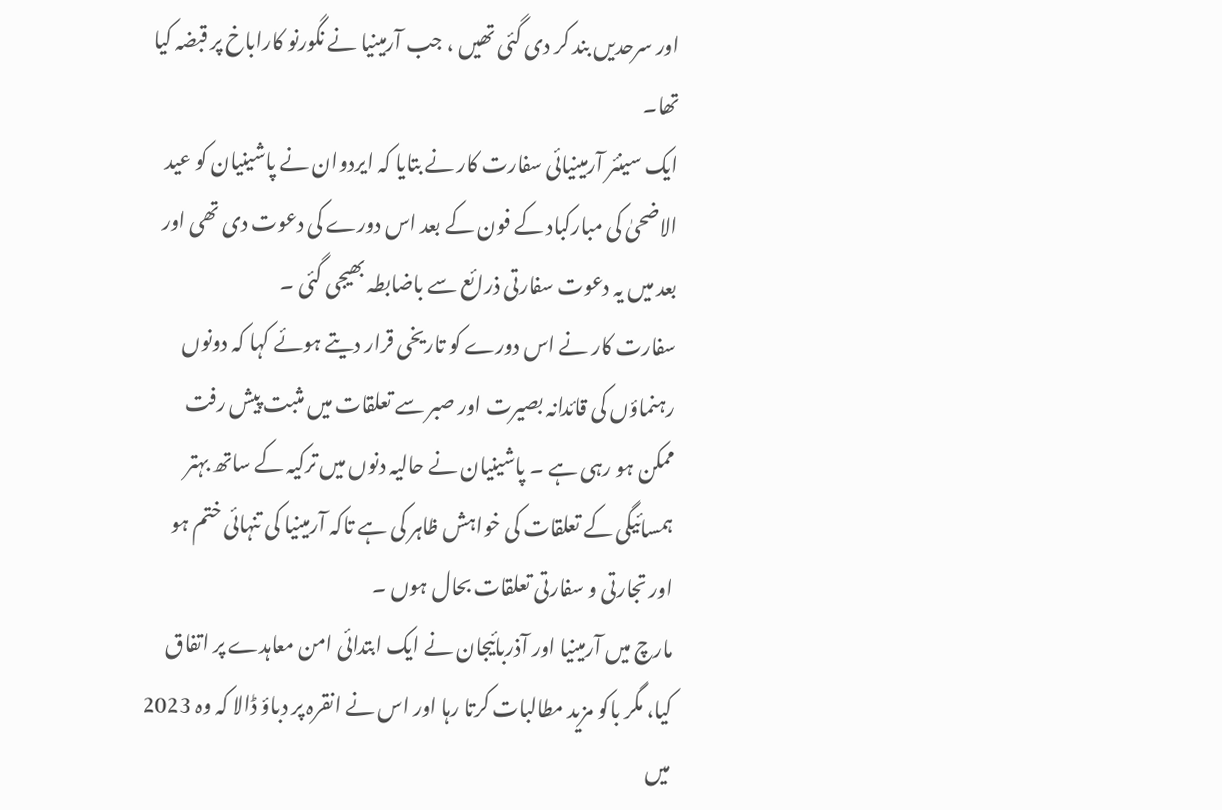اور سرحدیں بند کر دی گئی تھیں ، جب آرمینیا نے نگورنو کاراباخ پر قبضہ کیا تھا۔
ایک سینئر آرمینیائی سفارت کار نے بتایا کہ ایردوان نے پاشینیان کو عید الاضحیٰ کی مبارکباد کے فون کے بعد اس دورے کی دعوت دی تھی اور بعد میں یہ دعوت سفارتی ذرائع سے باضابطہ بھیجی گئی ۔
سفارت کار نے اس دورے کو تاریخی قرار دیتے ہوئے کہا کہ دونوں رہنماؤں کی قائدانہ بصیرت اور صبر سے تعلقات میں مثبت پیش رفت ممکن ہو رہی ہے ۔ پاشینیان نے حالیہ دنوں میں ترکیہ کے ساتھ بہتر ہمسائیگی کے تعلقات کی خواہش ظاہر کی ہے تاکہ آرمینیا کی تنہائی ختم ہو اور تجارتی و سفارتی تعلقات بحال ہوں ۔
مارچ میں آرمینیا اور آذربائیجان نے ایک ابتدائی امن معاہدے پر اتفاق کیا، مگر باکو مزید مطالبات کرتا رہا اور اس نے انقرہ پر دباؤ ڈالا کہ وہ 2023 میں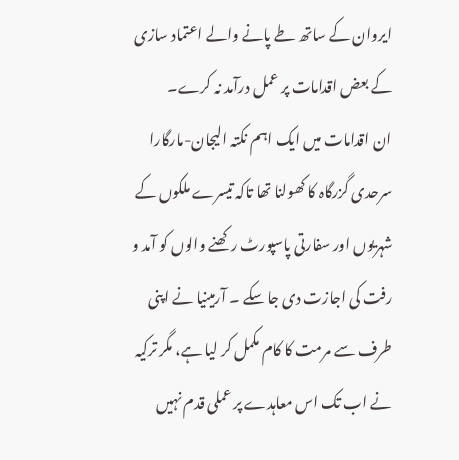ایروان کے ساتھ طے پانے والے اعتماد سازی کے بعض اقدامات پر عمل درآمد نہ کرے۔
ان اقدامات میں ایک اہم نکتہ الیجان-مارگارا سرحدی گزرگاہ کا کھولنا تھا تاکہ تیسرے ملکوں کے شہریوں اور سفارتی پاسپورٹ رکھنے والوں کو آمد و رفت کی اجازت دی جا سکے ۔ آرمینیا نے اپنی طرف سے مرمت کا کام مکمل کر لیا ہے، مگر ترکیہ نے اب تک اس معاہدے پر عملی قدم نہیں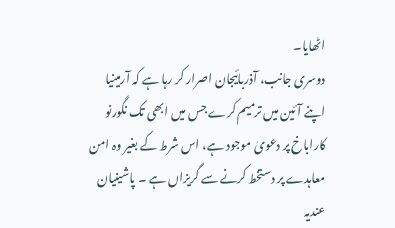اٹھایا۔
دوسری جانب، آذربائیجان اصرار کر رہا ہے کہ آرمینیا اپنے آئین میں ترمیم کرے جس میں ابھی تک نگورنو کاراباخ پر دعویٰ موجود ہے، اس شرط کے بغیر وہ امن معاہدے پر دستخط کرنے سے گریزاں ہے ۔ پاشینیان عندیہ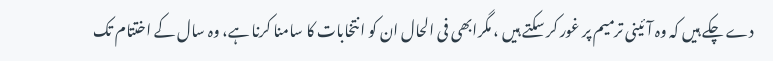دے چکے ہیں کہ وہ آئینی ترمیم پر غور کر سکتے ہیں ، مگرابھی فی الحال ان کو انتخابات کا سامنا کرنا ہے، وہ سال کے اختتام تک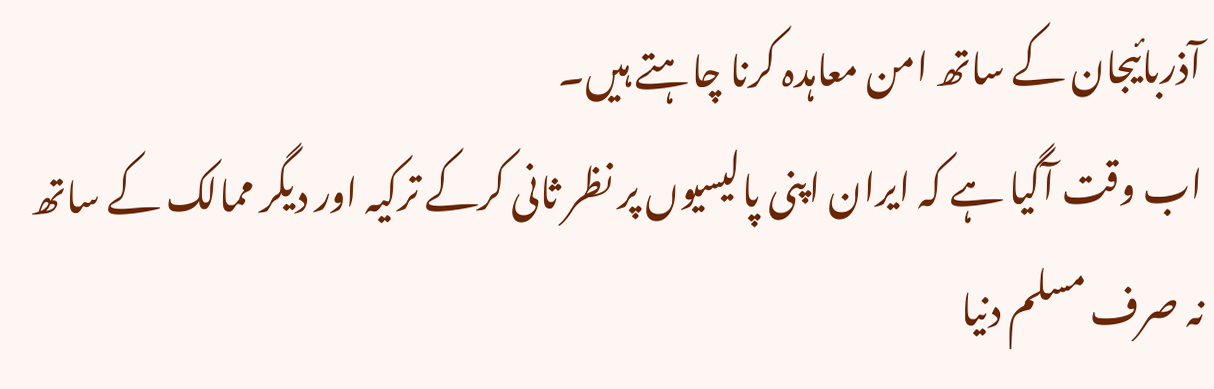آذربائیجان کے ساتھ امن معاہدہ کرنا چاہتے ہیں۔
اب وقت آگیا ہے کہ ایران اپنی پالیسیوں پر نظر ثانی کرکے ترکیہ اور دیگر ممالک کے ساتھ نہ صرف مسلم دنیا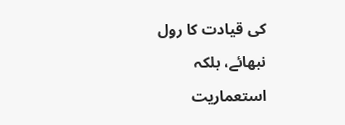کی قیادت کا رول نبھائے، بلکہ استعماریت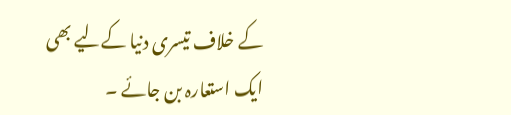کے خلاف تیسری دنیا کےلیے بھی ایک استعارہ بن جائے ۔